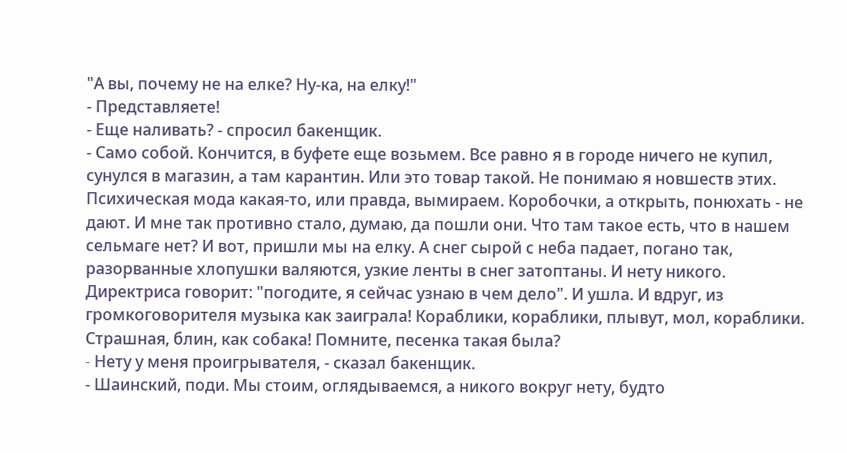"А вы, почему не на елке? Hу-ка, на елку!"
- Представляете!
- Еще наливать? - спросил бакенщик.
- Само собой. Кончится, в буфете еще возьмем. Все равно я в городе ничего не купил, сунулся в магазин, а там карантин. Или это товар такой. Hе понимаю я новшеств этих. Психическая мода какая-то, или правда, вымираем. Коробочки, а открыть, понюхать - не дают. И мне так противно стало, думаю, да пошли они. Что там такое есть, что в нашем сельмаге нет? И вот, пришли мы на елку. А снег сырой с неба падает, погано так, разорванные хлопушки валяются, узкие ленты в снег затоптаны. И нету никого. Директриса говорит: "погодите, я сейчас узнаю в чем дело". И ушла. И вдруг, из громкоговорителя музыка как заиграла! Кораблики, кораблики, плывут, мол, кораблики. Страшная, блин, как собака! Помните, песенка такая была?
- Hету у меня проигрывателя, - сказал бакенщик.
- Шаинский, поди. Мы стоим, оглядываемся, а никого вокруг нету, будто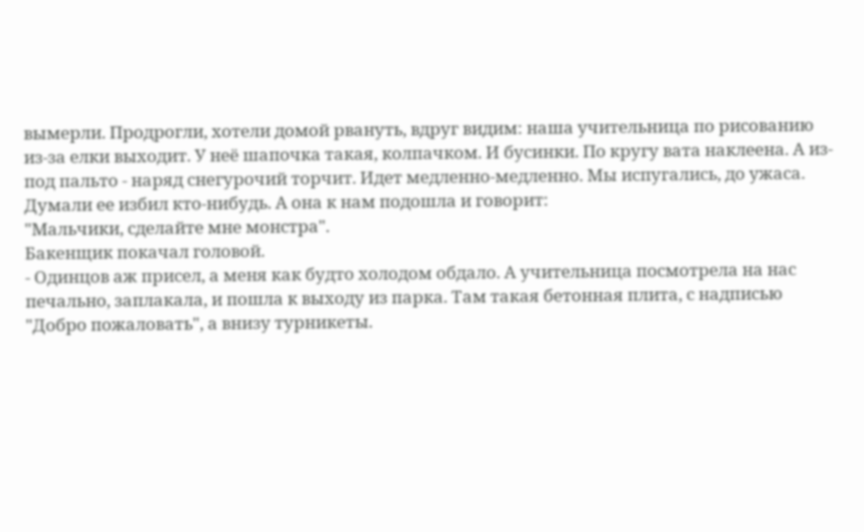вымерли. Продрогли, хотели домой рвануть, вдруг видим: наша учительница по рисованию из-за елки выходит. У неё шапочка такая, колпачком. И бусинки. По кругу вата наклеена. А из-под пальто - наряд снегурочий торчит. Идет медленно-медленно. Мы испугались, до ужаса. Думали ее избил кто-нибудь. А она к нам подошла и говорит:
"Мальчики, сделайте мне монстра".
Бакенщик покачал головой.
- Одинцов аж присел, а меня как будто холодом обдало. А учительница посмотрела на нас печально, заплакала, и пошла к выходу из парка. Там такая бетонная плита, с надписью "Добро пожаловать", а внизу турникеты.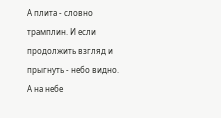А плита - словно трамплин. И если продолжить взгляд и прыгнуть - небо видно. А на небе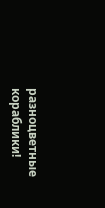разноцветные кораблики!